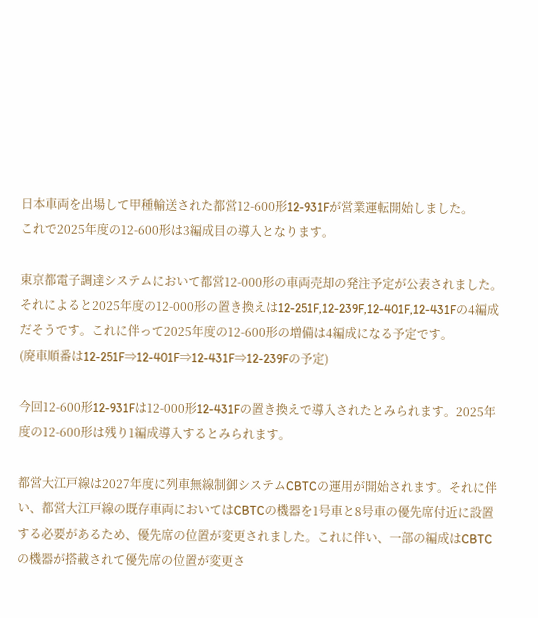日本車両を出場して甲種輸送された都営12-600形12-931Fが営業運転開始しました。
これで2025年度の12-600形は3編成目の導入となります。

東京都電子調達システムにおいて都営12-000形の車両売却の発注予定が公表されました。
それによると2025年度の12-000形の置き換えは12-251F,12-239F,12-401F,12-431Fの4編成だそうです。これに伴って2025年度の12-600形の増備は4編成になる予定です。
(廃車順番は12-251F⇒12-401F⇒12-431F⇒12-239Fの予定)

今回12-600形12-931Fは12-000形12-431Fの置き換えで導入されたとみられます。2025年度の12-600形は残り1編成導入するとみられます。

都営大江戸線は2027年度に列車無線制御システムCBTCの運用が開始されます。それに伴い、都営大江戸線の既存車両においてはCBTCの機器を1号車と8号車の優先席付近に設置する必要があるため、優先席の位置が変更されました。これに伴い、一部の編成はCBTCの機器が搭載されて優先席の位置が変更さ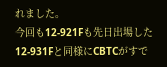れました。
今回も12-921Fも先日出場した12-931Fと同様にCBTCがすで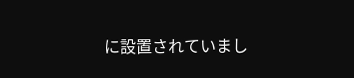に設置されていまし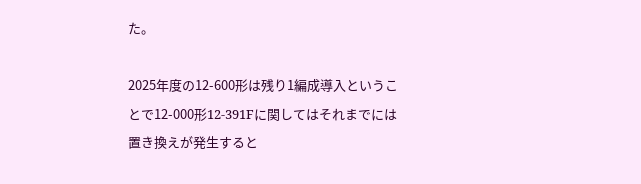た。

2025年度の12-600形は残り1編成導入ということで12-000形12-391Fに関してはそれまでには置き換えが発生すると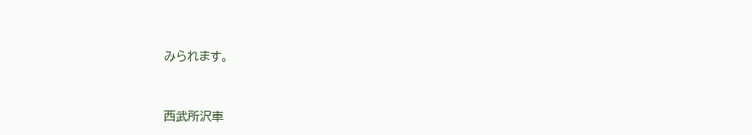みられます。



西武所沢車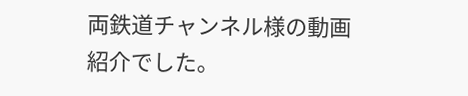両鉄道チャンネル様の動画紹介でした。